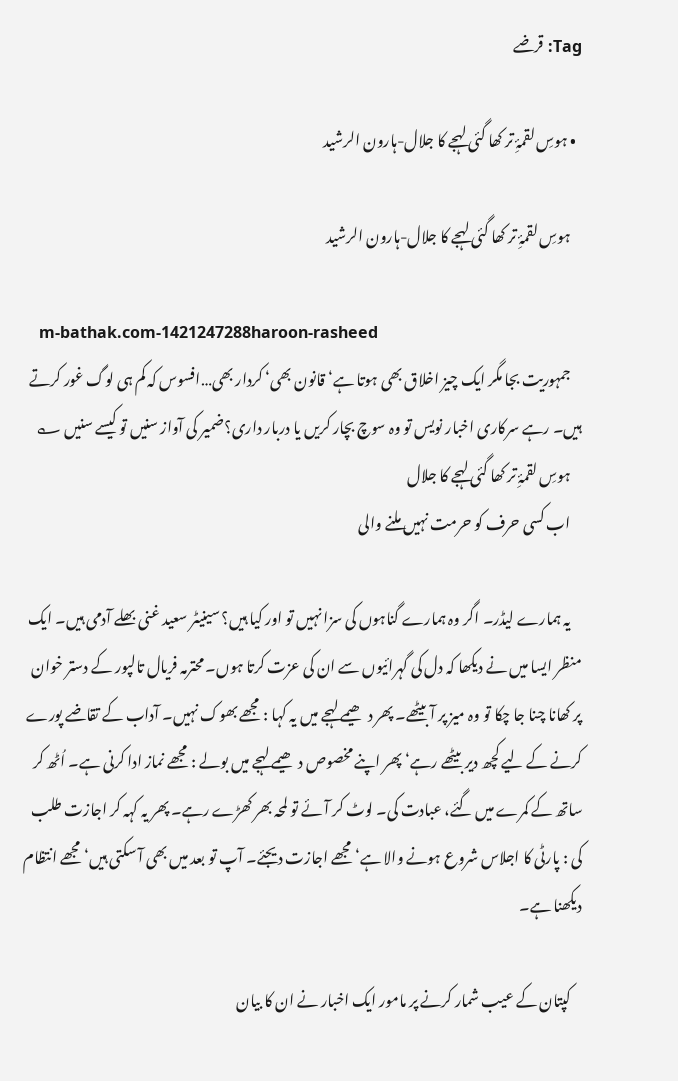Tag: قرضے

  • ہوسِ لقمۂِ تر کھا گئی لہجے کا جلال-ہارون الرشید

    ہوسِ لقمۂِ تر کھا گئی لہجے کا جلال-ہارون الرشید

    m-bathak.com-1421247288haroon-rasheed
    جمہوریت بجا مگر ایک چیز اخلاق بھی ہوتا ہے‘ قانون بھی‘ کردار بھی…افسوس کہ کم ہی لوگ غور کرتے ہیں۔ رہے سرکاری اخبار نویس تو وہ سوچ بچار کریں یا دربار داری؟ضمیر کی آواز سنیں تو کیسے سنیں ؎
    ہوسِ لقمۂِ تر کھا گئی لہجے کا جلال
    اب کسی حرف کو حرمت نہیں ملنے والی

    یہ ہمارے لیڈر۔ اگر وہ ہمارے گناہوں کی سزا نہیں تو اور کیا ہیں؟ سینیٹر سعید غنی بھلے آدمی ہیں۔ ایک منظر ایسا میں نے دیکھا کہ دل کی گہرائیوں سے ان کی عزت کرتا ہوں۔ محترمہ فریال تالپور کے دستر خوان پر کھانا چنا جا چکا تو وہ میز پر آ بیٹھے۔ پھر دھیمے لہجے میں یہ کہا : مجھے بھوک نہیں۔ آداب کے تقاضے پورے کرنے کے لیے کچھ دیر بیٹھے رہے‘ پھر اپنے مخصوص دھیمے لہجے میں بولے : مجھے نماز ادا کرنی ہے۔ اُٹھ کر ساتھ کے کمرے میں گئے، عبادت کی۔ لوٹ کر آئے تو لمحہ بھر کھڑے رہے۔ پھر یہ کہہ کر اجازت طلب کی : پارٹی کا اجلاس شروع ہونے والا ہے‘ مجھے اجازت دیجئے۔ آپ تو بعد میں بھی آ سکتی ہیں‘ مجھے انتظام دیکھنا ہے۔

    کپتان کے عیب شمار کرنے پر مامور ایک اخبار نے ان کا بیان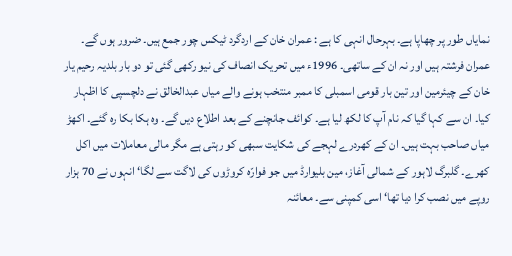نمایاں طور پر چھاپا ہے۔ بہرحال انہی کا ہے : عمران خان کے اردگرد ٹیکس چور جمع ہیں۔ ضرور ہوں گے۔ عمران فرشتہ ہیں اور نہ ان کے ساتھی۔ 1996ء میں تحریک انصاف کی نیو رکھی گئی تو دو بار بلدیہ رحیم یار خان کے چیئرمین اور تین بار قومی اسمبلی کا ممبر منتخب ہونے والے میاں عبدالخالق نے دلچسپی کا اظہار کیا۔ ان سے کہا گیا کہ نام آپ کا لکھ لیا ہے۔ کوائف جانچنے کے بعد اطلاع دیں گے۔ وہ ہکا بکا رہ گئے۔ اکھڑ میاں صاحب بہت ہیں۔ ان کے کھردرے لہجے کی شکایت سبھی کو رہتی ہے مگر مالی معاملات میں اکل کھرے۔ گلبرگ لاہور کے شمالی آغاز، مین بلیوارڈ میں جو فوارّہ کروڑوں کی لاگت سے لگا‘ انہوں نے 70 ہزار روپے میں نصب کرا دیا تھا‘ اسی کمپنی سے۔ معائنہ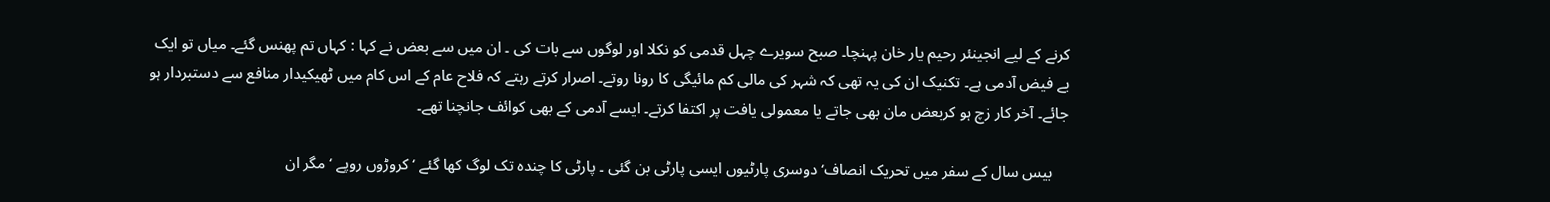کرنے کے لیے انجینئر رحیم یار خان پہنچا۔ صبح سویرے چہل قدمی کو نکلا اور لوگوں سے بات کی ۔ ان میں سے بعض نے کہا : کہاں تم پھنس گئے۔ میاں تو ایک بے فیض آدمی ہے۔ تکنیک ان کی یہ تھی کہ شہر کی مالی کم مائیگی کا رونا روتے۔ اصرار کرتے رہتے کہ فلاح عام کے اس کام میں ٹھیکیدار منافع سے دستبردار ہو جائے۔ آخر کار زچ ہو کربعض مان بھی جاتے یا معمولی یافت پر اکتفا کرتے۔ ایسے آدمی کے بھی کوائف جانچنا تھے۔

    بیس سال کے سفر میں تحریک انصاف‘ دوسری پارٹیوں ایسی پارٹی بن گئی ۔ پارٹی کا چندہ تک لوگ کھا گئے ‘ کروڑوں روپے ‘مگر ان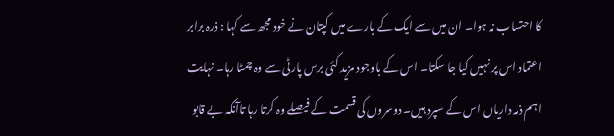کا احتساب نہ ہوا۔ ان میں سے ایک کے بارے میں کپتان نے خود مجھ سے کہا : ذرہ برابر اعتماد اس پر نہیں کیا جا سکتا۔ اس کے باوجود مزید کئی برس پارٹی سے وہ چمٹا رہا۔ نہایت اہم ذمہ داریاں اس کے سپرد ہیں۔ دوسروں کی قسمت کے فیصلے وہ کرتا رہا تاآنکہ بے قابو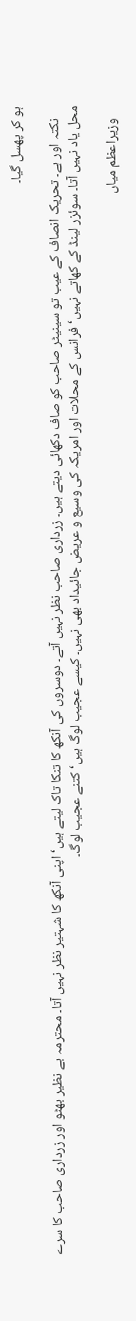ہو کر پھسل گیا۔

    نکتہ اور ہے۔ تحریک انصاف کے عیب تو سینیٹر صاحب کو صاف دکھائی دیتے ہیں۔ زرداری صاحب نظر نہیں آتے۔ دوسروں کی آنکھ کا تنکا تاک لیتے ہیں‘ اپنی آنکھ کا شہتیر نظر نہیں آتا۔ محترمہ بے نظیر بھٹو اور زرداری صاحب کا سرے محل یاد نہیں آتا۔ سوئزر لینڈ کے کھاتے نہیں‘ فرانس کے محلات اور امریکہ کی وسیع و عریض جائیداد بھی نہیں۔ کیسے عجیب لوگ ہیں‘ کتنے عجیب لوگ۔

    وزیراعظم میاں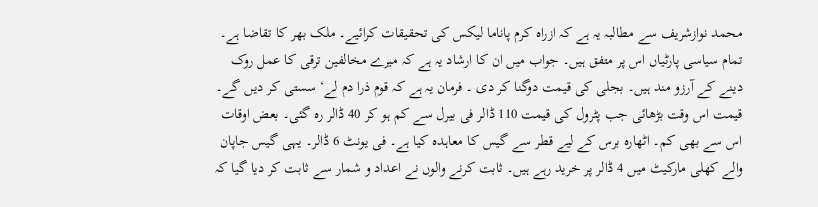محمد نوازشریف سے مطالبہ یہ ہے کہ ازراہ کرم پاناما لیکس کی تحقیقات کرائیے۔ ملک بھر کا تقاضا ہے۔ تمام سیاسی پارٹیاں اس پر متفق ہیں۔ جواب میں ان کا ارشاد یہ ہے کہ میرے مخالفین ترقی کا عمل روک دینے کے آرزو مند ہیں۔ بجلی کی قیمت دوگنا کر دی ۔ فرمان یہ ہے کہ قوم ذرا دم لے‘ سستی کر دیں گے۔ قیمت اس وقت بڑھائی جب پٹرول کی قیمت 110 ڈالر فی بیرل سے کم ہو کر 40 ڈالر رہ گئی۔ بعض اوقات اس سے بھی کم۔ اٹھارہ برس کے لیے قطر سے گیس کا معاہدہ کیا ہے۔ فی یونٹ 6 ڈالر۔ یہی گیس جاپان والے کھلی مارکیٹ میں 4 ڈالر پر خرید رہے ہیں۔ ثابت کرنے والوں نے اعداد و شمار سے ثابت کر دیا گیا کہ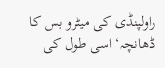راولپنڈی کی میٹرو بس کا ڈھانچہ‘ اسی طول کی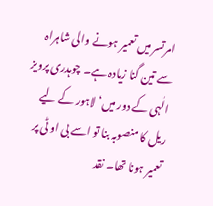امرتسر میں تعمیر ہونے والی شاہراہ سے تین گنا زیادہ ہے۔ چوہدری پرویز الٰہی کے دور میں‘ لاہور کے لیے ریل کا منصوبہ بنا تو اسے بی او ٹی پر تعمیر ہونا تھا۔ نقد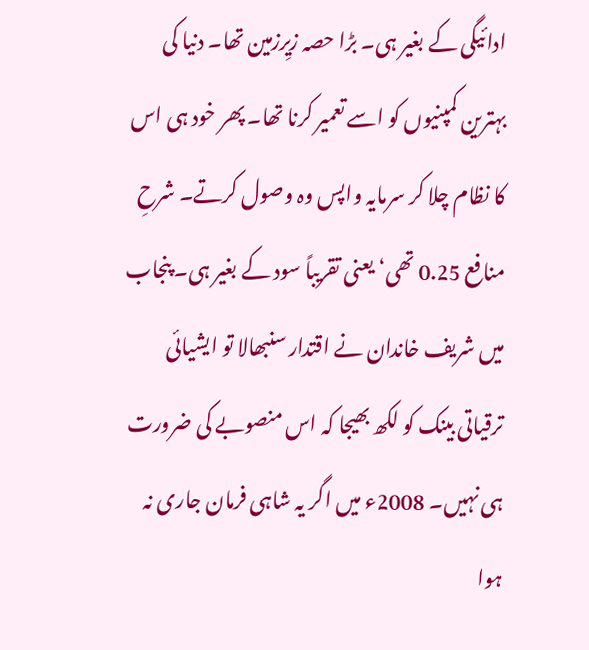ادائیگی کے بغیر ہی۔ بڑا حصہ زیِرزمین تھا۔ دنیا کی بہترین کمپنیوں کو اسے تعمیر کرنا تھا۔ پھر خود ہی اس کا نظام چلا کر سرمایہ واپس وہ وصول کرتے۔ شرحِ منافع 0.25 تھی‘ یعنی تقریباً سود کے بغیر ہی۔ پنجاب میں شریف خاندان نے اقتدار سنبھالا تو ایشیائی ترقیاتی بینک کو لکھ بھیجا کہ اس منصوبے کی ضرورت ہی نہیں۔ 2008ء میں اگر یہ شاہی فرمان جاری نہ ہوا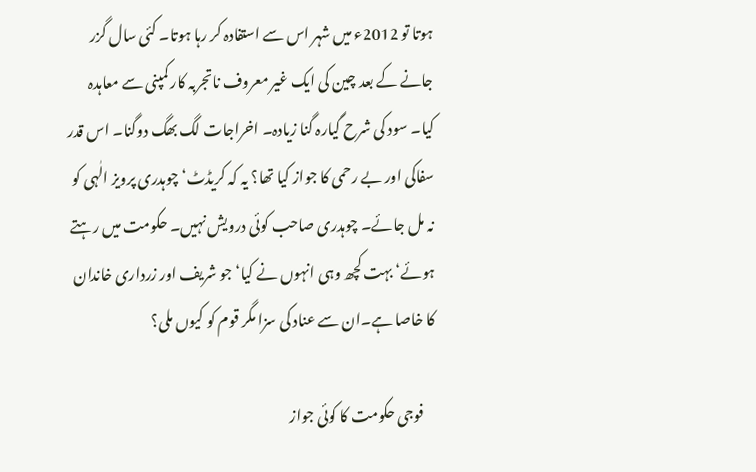ہوتا تو 2012ء میں شہر اس سے استفادہ کر رہا ہوتا۔ کئی سال گزر جانے کے بعد چین کی ایک غیر معروف ناتجربہ کار کمپنی سے معاہدہ کیا۔ سود کی شرح گیارہ گنا زیادہ۔ اخراجات لگ بھگ دوگنا۔ اس قدر سفاکی اور بے رحمی کا جواز کیا تھا؟ یہ کہ کریڈٹ‘ چوہدری پرویز الٰہی کو نہ مل جائے۔ چوہدری صاحب کوئی درویش نہیں۔ حکومت میں رہتے ہوئے‘ بہت کچھ وہی انہوں نے کیا‘ جو شریف اور زرداری خاندان کا خاصا ہے۔ان سے عناد کی سزا مگر قوم کو کیوں ملی؟

    فوجی حکومت کا کوئی جواز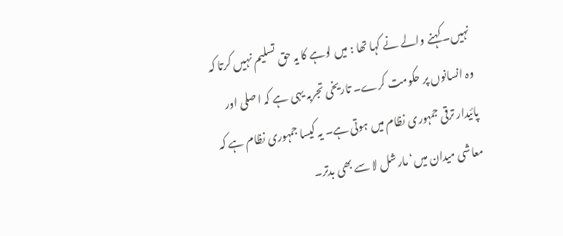نہیں۔ کہنے والے نے کہا تھا : میں لوہے کا یہ حق تسلیم نہیں کرتا کہ وہ انسانوں پر حکومت کرے۔ تاریخی تجربہ یہی ہے کہ اصلی اور پائیدار ترقی جمہوری نظام میں ہوتی ہے۔ یہ کیسا جمہوری نظام ہے کہ معاشی میدان میں‘ مارشل لا سے بھی بدتر۔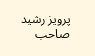پرویز رشید صاحب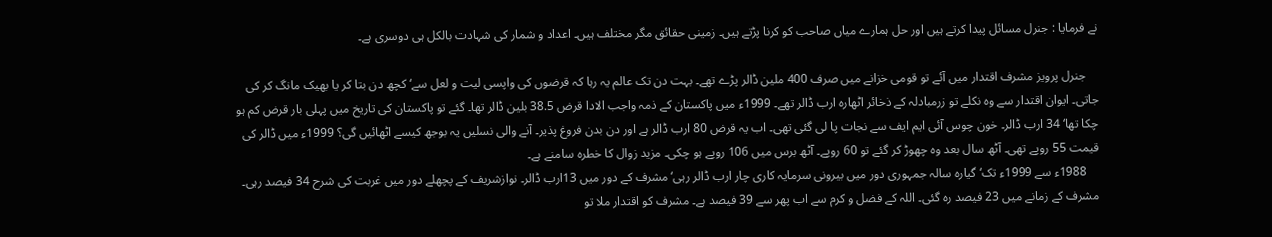نے فرمایا : جنرل مسائل پیدا کرتے ہیں اور حل ہمارے میاں صاحب کو کرنا پڑتے ہیں۔ زمینی حقائق مگر مختلف ہیں۔ اعداد و شمار کی شہادت بالکل ہی دوسری ہے۔

    جنرل پرویز مشرف اقتدار میں آئے تو قومی خزانے میں صرف 400 ملین ڈالر پڑے تھے۔ بہت دن تک عالم یہ رہا کہ قرضوں کی واپسی لیت و لعل سے‘ کچھ دن بتا کر یا بھیک مانگ کر کی جاتی۔ ایوان اقتدار سے وہ نکلے تو زرمبادلہ کے ذخائر اٹھارہ ارب ڈالر تھے۔ 1999ء میں پاکستان کے ذمہ واجب الادا قرض 38.5 بلین ڈالر تھا۔ گئے تو پاکستان کی تاریخ میں پہلی بار قرض کم ہو چکا تھا‘ 34 ارب ڈالر۔ خون چوس آئی ایم ایف سے نجات پا لی گئی تھی۔ اب یہ قرض 80 ارب ڈالر ہے اور دن بدن فروغ پذیر۔ آنے والی نسلیں یہ بوجھ کیسے اٹھائیں گی؟ 1999ء میں ڈالر کی قیمت 55 روپے تھی۔ آٹھ سال بعد وہ چھوڑ کر گئے تو 60 روپے۔ آٹھ برس میں 106 روپے ہو چکی۔ مزید زوال کا خطرہ سامنے ہے۔
    1988ء سے 1999ء تک‘ گیارہ سالہ جمہوری دور میں بیرونی سرمایہ کاری چار ارب ڈالر رہی‘ مشرف کے دور میں 13ارب ڈالر۔ نوازشریف کے پچھلے دور میں غربت کی شرح 34 فیصد رہی۔ مشرف کے زمانے میں 23 فیصد رہ گئی۔ اللہ کے فضل و کرم سے اب پھر سے 39 فیصد ہے۔ مشرف کو اقتدار ملا تو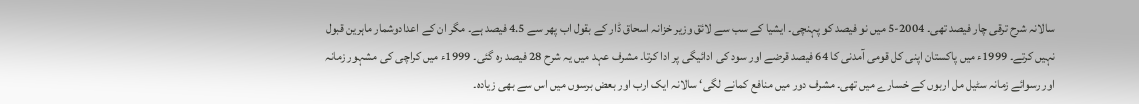سالانہ شرح ترقی چار فیصد تھی۔ 2004-5 میں نو فیصد کو پہنچی۔ ایشیا کے سب سے لائق وزیر خزانہ اسحاق ڈار کے بقول اب پھر سے 4.5 فیصد ہے۔ مگر ان کے اعدادوشمار ماہرین قبول نہیں کرتے۔ 1999ء میں پاکستان اپنی کل قومی آمدنی کا 64 فیصد قرضے اور سود کی ادائیگی پر ادا کرتا۔ مشرف عہد میں یہ شرح 28 فیصد رہ گئی۔ 1999ء میں کراچی کی مشہور زمانہ اور رسوائے زمانہ سٹیل مل اربوں کے خسارے میں تھی۔ مشرف دور میں منافع کمانے لگی‘ سالانہ ایک ارب اور بعض برسوں میں اس سے بھی زیادہ۔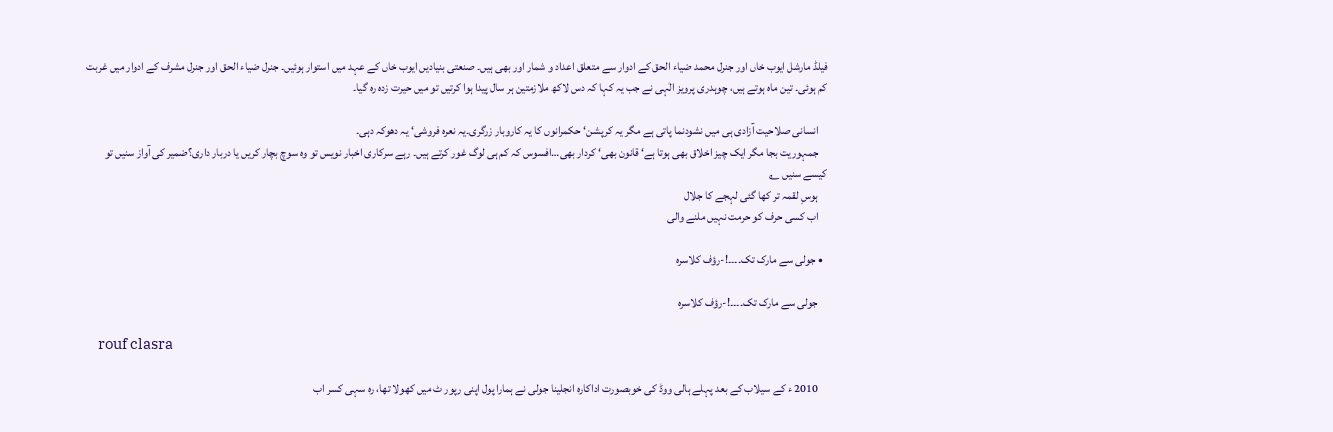فیلڈ مارشل ایوب خاں اور جنرل محمد ضیاء الحق کے ادوار سے متعلق اعداد و شمار اور بھی ہیں۔ صنعتی بنیادیں ایوب خاں کے عہد میں استوار ہوئیں۔ جنرل ضیاء الحق اور جنرل مشرف کے ادوار میں غربت کم ہوئی۔ تین ماہ ہوتے ہیں، چوہدری پرویز الٰہی نے جب یہ کہا کہ دس لاکھ ملازمتین ہر سال پیدا ہوا کرتیں تو میں حیرت زدہ رہ گیا۔

    انسانی صلاحیت آزادی ہی میں نشودنما پاتی ہے مگر یہ کرپشن‘ حکمرانوں کا یہ کاروبار زرگری۔یہ نعرہ فروشی‘ یہ دھوکہ دہی۔
    جمہوریت بجا مگر ایک چیز اخلاق بھی ہوتا ہے‘ قانون بھی‘ کردار بھی…افسوس کہ کم ہی لوگ غور کرتے ہیں۔ رہے سرکاری اخبار نویس تو وہ سوچ بچار کریں یا دربار داری؟ضمیر کی آواز سنیں تو کیسے سنیں ؎
    ہوسِ لقمہ تر کھا گئی لہجے کا جلال
    اب کسی حرف کو حرمت نہیں ملنے والی

  • جولی سے مارک تک۔۔۔۔!-رؤف کلاسرہ

    جولی سے مارک تک۔۔۔۔!-رؤف کلاسرہ

    rouf clasra

    2010 ء کے سیلاب کے بعد پہلے ہالی ووڈ کی خوبصورت اداکارہ انجلینا جولی نے ہمارا پول اپنی رپور ٹ میں کھولا تھا، رہ سہی کسر اب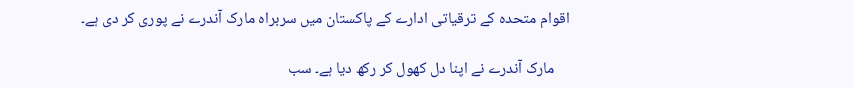اقوام متحدہ کے ترقیاتی ادارے کے پاکستان میں سربراہ مارک آندرے نے پوری کر دی ہے۔

    مارک آندرے نے اپنا دل کھول کر رکھ دیا ہے۔ سب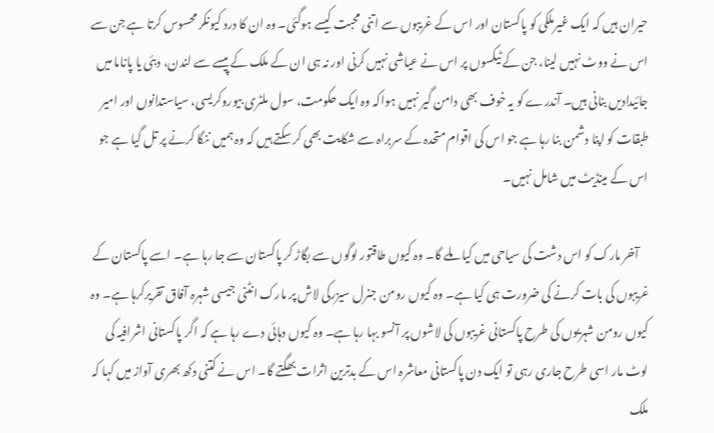حیران ہیں کہ ایک غیرملکی کو پاکستان اور اس کے غریبوں سے اتنی محبت کیسے ہوگئی۔ وہ ان کا درد کیونکر محسوس کرتا ہے جن سے اس نے ووٹ نہیں لینا، جن کے ٹیکسوں پر اس نے عیاشی نہیں کرنی اور نہ ہی ان کے ملک کے پیسے سے لندن، دبئی یا پاناما میں جائیدادیں بنانی ہیں۔ آندرے کو یہ خوف بھی دامن گیر نہیں ہواکہ وہ ایک حکومت، سول ملٹری بیوروکریسی، سیاستدانوں اور امیر طبقات کو اپنا دشمن بنا رہا ہے جو اس کی اقوام متحدہ کے سربراہ سے شکایت بھی کر سکتے ہیں کہ وہ ہمیں ننگا کرنے پر تل گیا ہے جو اس کے مینڈیٹ میں شامل نہیں۔

    آخر مارک کو اس دشت کی سیاحی میں کیا ملے گا۔ وہ کیوں طاقتور لوگوں سے بگاڑ کر پاکستان سے جا رہا ہے۔ اسے پاکستان کے غریبوں کی بات کرنے کی ضرورت ہی کیا ہے۔ وہ کیوں رومن جنرل سیزرکی لاش پر مارک انٹنی جیسی شہرہ آفاق تقریرکرہا ہے۔ وہ کیوں رومن شہریوں کی طرح پاکستانی غریبوں کی لاشوں پر آنسو بہا رہا ہے۔ وہ کیوں دہائی دے رہا ہے کہ اگر پاکستانی اشرافیہ کی لوٹ مار اسی طرح جاری رہی تو ایک دن پاکستانی معاشرہ اس کے بدترین اثرات بھگتے گا۔ اس نے کتنی دکھ بھری آواز میں کہا کہ ملک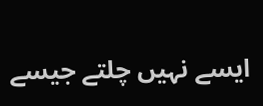ایسے نہیں چلتے جیسے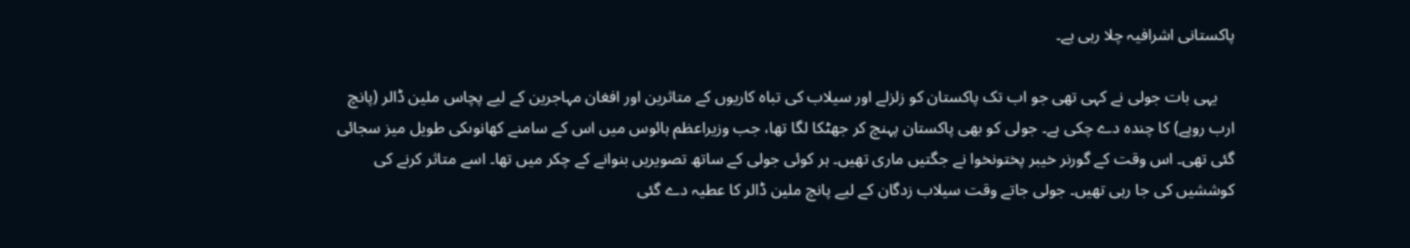پاکستانی اشرافیہ چلا رہی ہے۔

    یہی بات جولی نے کہی تھی جو اب تک پاکستان کو زلزلے اور سیلاب کی تباہ کاریوں کے متاثرین اور افغان مہاجرین کے لیے پچاس ملین ڈالر (پانچ ارب روپے) کا چندہ دے چکی ہے۔ جولی کو بھی پاکستان پہنچ کر جھٹکا لگا تھا، جب وزیراعظم ہائوس میں اس کے سامنے کھانوںکی طویل میز سجائی گئی تھی۔ اس وقت کے گورنر خیبر پختونخوا نے جگتیں ماری تھیں۔ ہر کوئی جولی کے ساتھ تصویریں بنوانے کے چکر میں تھا۔ اسے متاثر کرنے کی کوششیں کی جا رہی تھیں۔ جولی جاتے وقت سیلاب زدگان کے لیے پانچ ملین ڈالر کا عطیہ دے گئی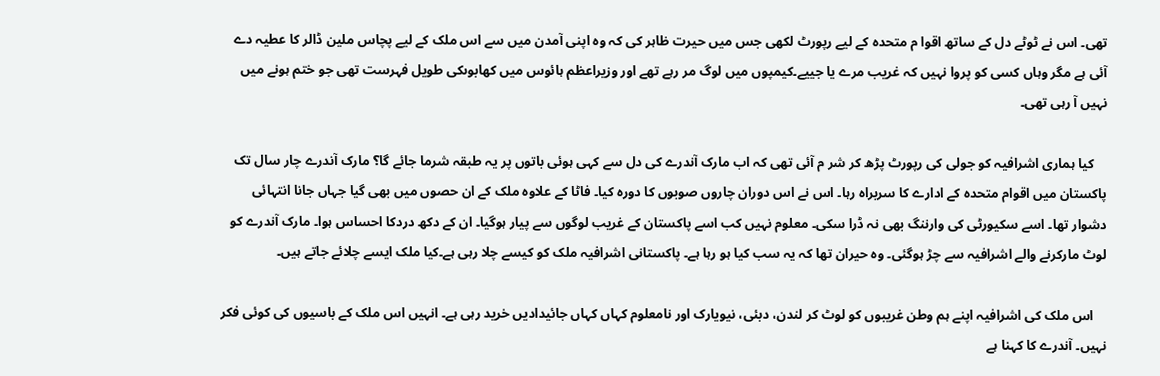تھی۔ اس نے ٹوٹے دل کے ساتھ اقوا م متحدہ کے لیے رپورٹ لکھی جس میں حیرت ظاہر کی کہ وہ اپنی آمدن میں سے اس ملک کے لیے پچاس ملین ڈالر کا عطیہ دے آئی ہے مگر وہاں کسی کو پروا نہیں کہ غریب مرے یا جییے۔کیمپوں میں لوگ مر رہے تھے اور وزیراعظم ہائوس میں کھابوںکی طویل فہرست تھی جو ختم ہونے میں نہیں آ رہی تھی۔

    کیا ہماری اشرافیہ کو جولی کی رپورٹ پڑھ کر شر م آئی تھی کہ اب مارک آندرے کی دل سے کہی ہوئی باتوں پر یہ طبقہ شرما جائے گا؟ مارک آندرے چار سال تک پاکستان میں اقوام متحدہ کے ادارے کا سربراہ رہا۔ اس نے اس دوران چاروں صوبوں کا دورہ کیا۔ فاٹا کے علاوہ ملک کے ان حصوں میں بھی گیا جہاں جانا انتہائی دشوار تھا۔ اسے سکیورٹی کی وارننگ بھی نہ ڈرا سکی۔ معلوم نہیں کب اسے پاکستان کے غریب لوگوں سے پیار ہوگیا۔ ان کے دکھ دردکا احساس ہوا۔ مارک آندرے کو لوٹ مارکرنے والے اشرافیہ سے چڑ ہوگئی۔ وہ حیران تھا کہ یہ سب کیا ہو رہا ہے۔ پاکستانی اشرافیہ ملک کو کیسے چلا رہی ہے۔کیا ملک ایسے چلائے جاتے ہیں۔

    اس ملک کی اشرافیہ اپنے ہم وطن غریبوں کو لوٹ کر لندن، دبئی، نیویارک اور نامعلوم کہاں کہاں جائیدادیں خرید رہی ہے۔ انہیں اس ملک کے باسیوں کی کوئی فکر نہیں۔ آندرے کا کہنا ہے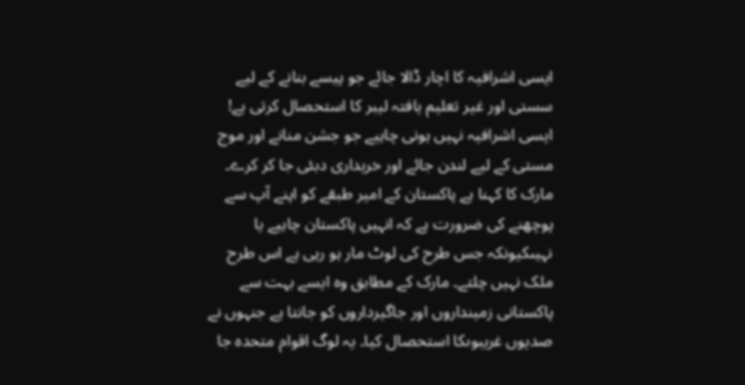ایسی اشرافیہ کا اچار ڈالا جائے جو پیسے بنانے کے لیے سستی اور غیر تعلیم یافتہ لیبر کا استحصال کرتی ہے! ایسی اشرافیہ نہیں ہونی چاہیے جو جشن منانے اور موج مستی کے لیے لندن جائے اور خریداری دبئی جا کر کرے۔ مارک کا کہنا ہے پاکستان کے امیر طبقے کو اپنے آپ سے پوچھنے کی ضرورت ہے کہ انہیں پاکستان چاہیے یا نہیںکیونکہ جس طرح کی لوٹ مار ہو رہی ہے اس طرح ملک نہیں چلتے۔ مارک کے مطابق وہ ایسے بہت سے پاکستانی زمینداروں اور جاگیرداروں کو جانتا ہے جنہوں نے صدیوں غریبوںکا استحصال کیا۔ یہ لوگ اقوام متحدہ جا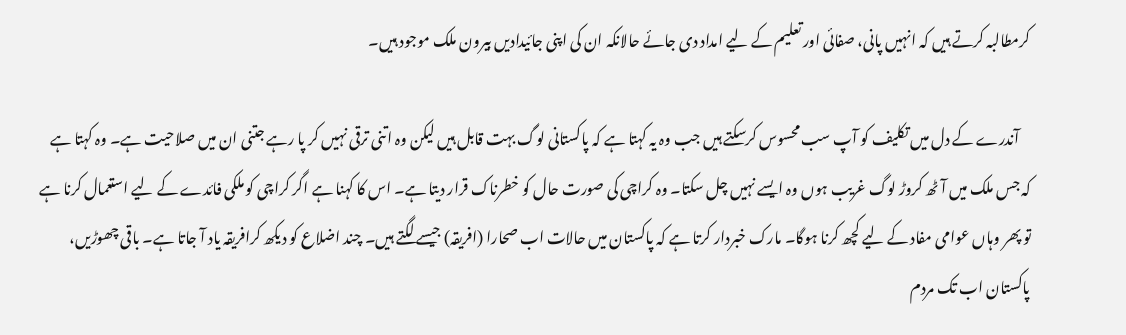کرمطالبہ کرتے ہیں کہ انہیں پانی، صفائی اور تعلیم کے لیے امداد دی جائے حالانکہ ان کی اپنی جائیدادیں بیرون ملک موجود ہیں۔

    آندرے کے دل میں تکلیف کو آپ سب محسوس کرسکتے ہیں جب وہ یہ کہتا ہے کہ پاکستانی لوگ بہت قابل ہیں لیکن وہ اتنی ترقی نہیں کر پا رہے جتنی ان میں صلاحیت ہے۔ وہ کہتا ہے کہ جس ملک میں آٹھ کروڑ لوگ غریب ہوں وہ ایسے نہیں چل سکتا۔ وہ کراچی کی صورت حال کو خطرناک قرار دیتا ہے۔ اس کا کہنا ہے اگر کراچی کو ملکی فائدے کے لیے استعمال کرنا ہے تو پھر وہاں عوامی مفاد کے لیے کچھ کرنا ہوگا۔ مارک خبردار کرتا ہے کہ پاکستان میں حالات اب صحارا (افریقہ) جیسے لگتے ہیں۔ چند اضلاع کو دیکھ کرافریقہ یاد آ جاتا ہے۔ باقی چھوڑیں، پاکستان اب تک مردم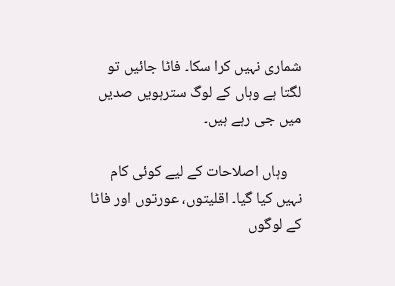شماری نہیں کرا سکا۔ فاٹا جائیں تو لگتا ہے وہاں کے لوگ سترہویں صدیں میں جی رہے ہیں۔

    وہاں اصلاحات کے لیے کوئی کام نہیں کیا گیا۔ اقلیتوں، عورتوں اور فاٹا کے لوگوں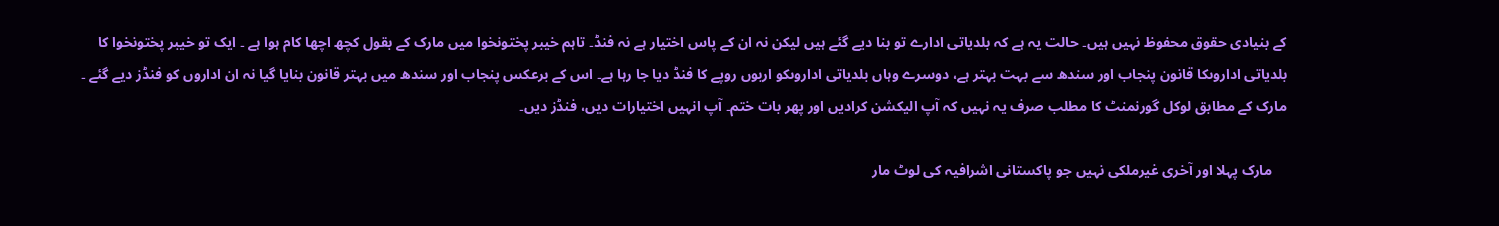کے بنیادی حقوق محفوظ نہیں ہیں۔ حالت یہ ہے کہ بلدیاتی ادارے تو بنا دیے گئے ہیں لیکن نہ ان کے پاس اختیار ہے نہ فنڈ۔ تاہم خیبر پختونخوا میں مارک کے بقول کچھ اچھا کام ہوا ہے ۔ ایک تو خیبر پختونخوا کا بلدیاتی اداروںکا قانون پنجاب اور سندھ سے بہت بہتر ہے، دوسرے وہاں بلدیاتی اداروںکو اربوں روپے کا فنڈ دیا جا رہا ہے۔ اس کے برعکس پنجاب اور سندھ میں بہتر قانون بنایا گیا نہ ان اداروں کو فنڈز دیے گئے ۔ مارک کے مطابق لوکل گورنمنٹ کا مطلب صرف یہ نہیں کہ آپ الیکشن کرادیں اور پھر بات ختم۔ آپ انہیں اختیارات دیں، فنڈز دیں۔

    مارک پہلا اور آخری غیرملکی نہیں جو پاکستانی اشرافیہ کی لوٹ مار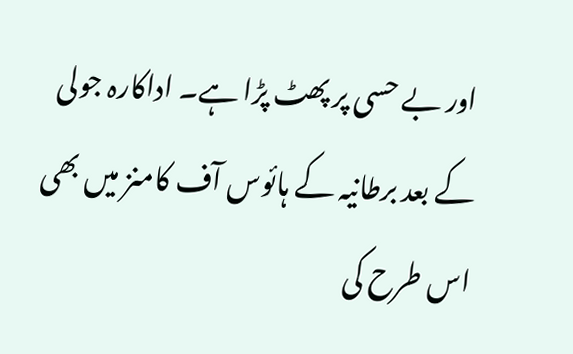اور بے حسی پر پھٹ پڑا ہے۔ اداکارہ جولی کے بعد برطانیہ کے ہائوس آف کامنز میں بھی اس طرح کی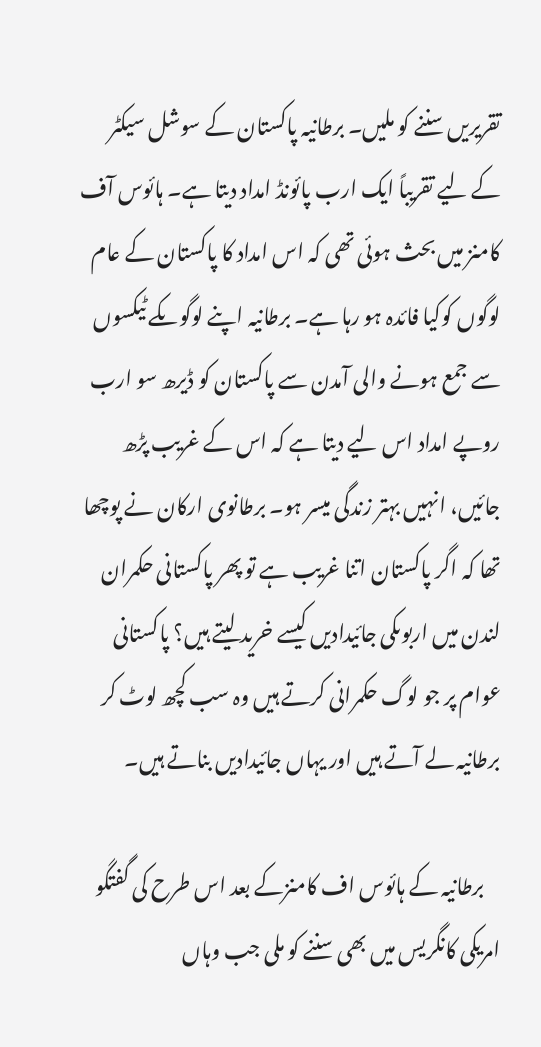تقریریں سننے کو ملیں۔ برطانیہ پاکستان کے سوشل سیکٹر کے لیے تقریباً ایک ارب پائونڈ امداد دیتا ہے۔ ہائوس آف کامنز میں بحث ہوئی تھی کہ اس امداد کا پاکستان کے عام لوگوں کوکیا فائدہ ہو رہا ہے۔ برطانیہ اپنے لوگوںکے ٹیکسوں سے جمع ہونے والی آمدن سے پاکستان کو ڈیرھ سو ارب روپے امداد اس لیے دیتا ہے کہ اس کے غریب پڑھ جائیں، انہیں بہتر زندگی میسر ہو۔ برطانوی ارکان نے پوچھا تھا کہ اگر پاکستان اتنا غریب ہے تو پھر پاکستانی حکمران لندن میں اربوںکی جائیدادیں کیسے خرید لیتے ہیں؟ پاکستانی عوام پر جو لوگ حکمرانی کرتے ہیں وہ سب کچھ لوٹ کر برطانیہ لے آتے ہیں اور یہاں جائیدادیں بناتے ہیں۔

    برطانیہ کے ہائوس اف کامنزکے بعد اس طرح کی گفتگو امریکی کانگریس میں بھی سننے کو ملی جب وہاں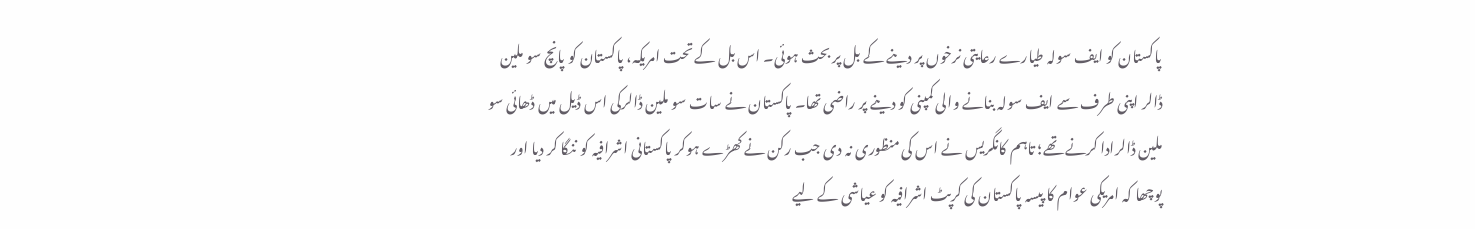پاکستان کو ایف سولہ طیارے رعایتی نرخوں پر دینے کے بل پر بحث ہوئی۔ اس بل کے تحت امریکہ، پاکستان کو پانچ سو ملین ڈالر اپنی طرف سے ایف سولہ بنانے والی کمپنی کو دینے پر راضی تھا۔ پاکستان نے سات سو ملین ڈالرکی اس ڈیل میں ڈھائی سو ملین ڈالرادا کرنے تھے؛ تاہم کانگریس نے اس کی منظوری نہ دی جب رکن نے کھڑے ہوکر پاکستانی اشرافیہ کو ننگا کر دیا اور پوچھا کہ امریکی عوام کا پیسہ پاکستان کی کرپٹ اشرافیہ کو عیاشی کے لیے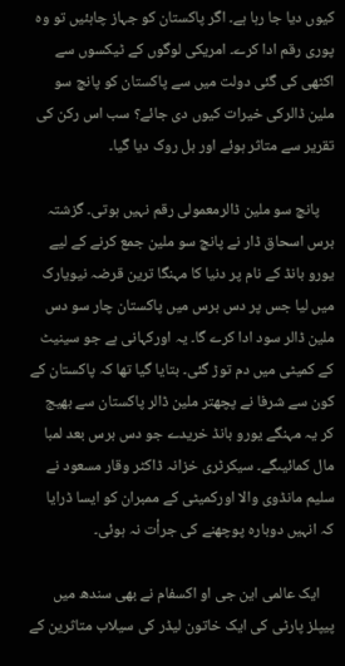کیوں دیا جا رہا ہے۔ اگر پاکستان کو جہاز چاہئیں تو وہ پوری رقم ادا کرے۔ امریکی لوگوں کے ٹیکسوں سے اکٹھی کی گئی دولت میں سے پاکستان کو پانچ سو ملین ڈالرکی خیرات کیوں دی جائے؟ سب اس رکن کی تقریر سے متاثر ہوئے اور بل روک دیا گیا۔

    پانچ سو ملین ڈالرمعمولی رقم نہیں ہوتی۔ گزشتہ برس اسحاق ڈار نے پانچ سو ملین جمع کرنے کے لیے یورو بانڈ کے نام پر دنیا کا مہنگا ترین قرضہ نیویارک میں لیا جس پر دس برس میں پاکستان چار سو دس ملین ڈالر سود ادا کرے گا۔ یہ اورکہانی ہے جو سینیٹ کے کمیٹی میں دم توڑ گئی۔ بتایا گیا تھا کہ پاکستان کے کون سے شرفا نے پچھتر ملین ڈالر پاکستان سے بھیج کر یہ مہنگے یورو بانڈ خریدے جو دس برس بعد لمبا مال کمائیںگے۔ سیکرٹری خزانہ ڈاکٹر وقار مسعود نے سلیم مانڈوی والا اورکمیٹی کے ممبران کو ایسا ڈرایا کہ انہیں دوبارہ پوچھنے کی جرأت نہ ہوئی۔

    ایک عالمی این جی او اکسفام نے بھی سندھ میں پیپلز پارٹی کی ایک خاتون لیڈر کی سیلاب متاثرین کے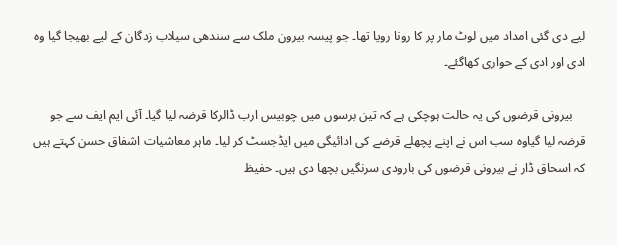لیے دی گئی امداد میں لوٹ مار پر کا رونا رویا تھا۔ جو پیسہ بیرون ملک سے سندھی سیلاب زدگان کے لیے بھیجا گیا وہ ادی اور ادی کے حواری کھاگئے۔

    بیرونی قرضوں کی یہ حالت ہوچکی ہے کہ تین برسوں میں چوبیس ارب ڈالرکا قرضہ لیا گیا۔ آئی ایم ایف سے جو قرضہ لیا گیاوہ سب اس نے اپنے پچھلے قرضے کی ادائیگی میں ایڈجسٹ کر لیا۔ ماہر معاشیات اشفاق حسن کہتے ہیں کہ اسحاق ڈار نے بیرونی قرضوں کی بارودی سرنگیں بچھا دی ہیں۔ حفیظ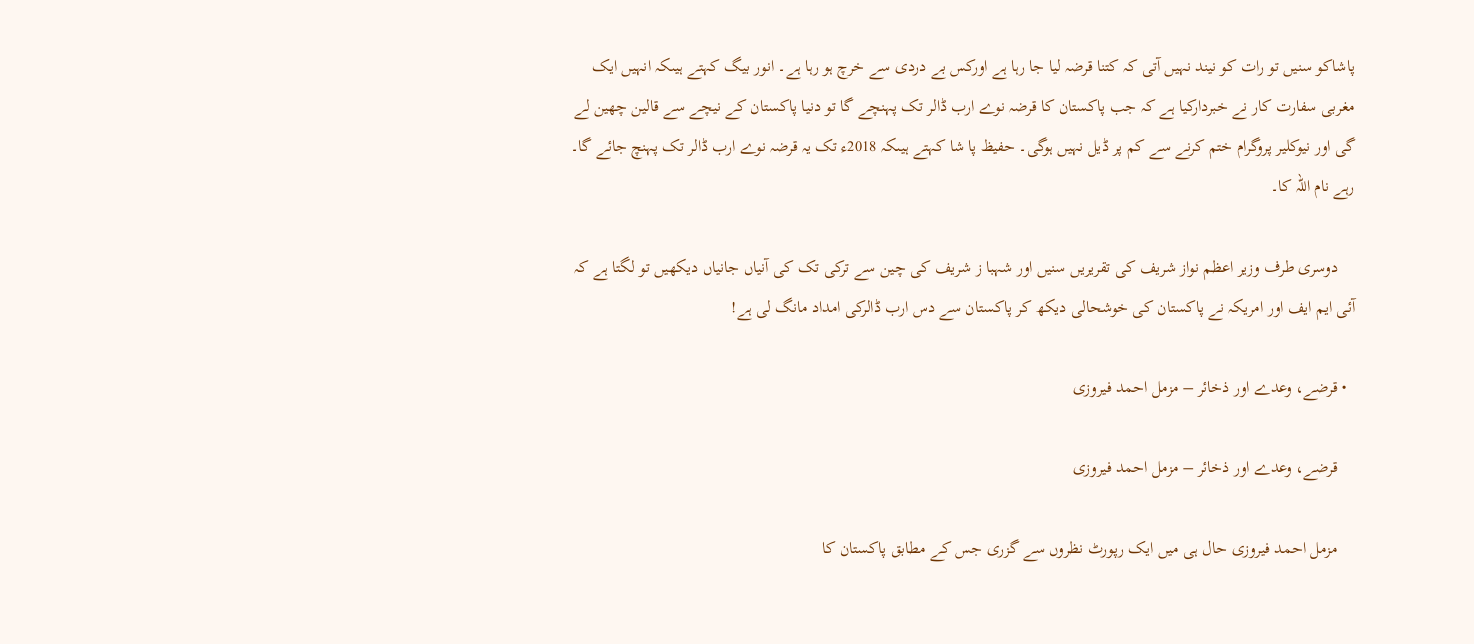پاشاکو سنیں تو رات کو نیند نہیں آتی کہ کتنا قرضہ لیا جا رہا ہے اورکس بے دردی سے خرچ ہو رہا ہے۔ انور بیگ کہتے ہیںکہ انہیں ایک مغربی سفارت کار نے خبردارکیا ہے کہ جب پاکستان کا قرضہ نوے ارب ڈالر تک پہنچے گا تو دنیا پاکستان کے نیچے سے قالین چھین لے گی اور نیوکلیر پروگرام ختم کرنے سے کم پر ڈیل نہیں ہوگی۔ حفیظ پا شا کہتے ہیںکہ 2018ء تک یہ قرضہ نوے ارب ڈالر تک پہنچ جائے گا۔ رہے نام اللہ کا۔

    دوسری طرف وزیر اعظم نواز شریف کی تقریریں سنیں اور شہبا ز شریف کی چین سے ترکی تک کی آنیاں جانیاں دیکھیں تو لگتا ہے کہ آئی ایم ایف اور امریکہ نے پاکستان کی خوشحالی دیکھ کر پاکستان سے دس ارب ڈالرکی امداد مانگ لی ہے!

  • قرضے، وعدے اور ذخائر – مزمل احمد فیروزی

    قرضے، وعدے اور ذخائر – مزمل احمد فیروزی

    مزمل احمد فیروزی حال ہی میں ایک رپورٹ نظروں سے گزری جس کے مطابق پاکستان کا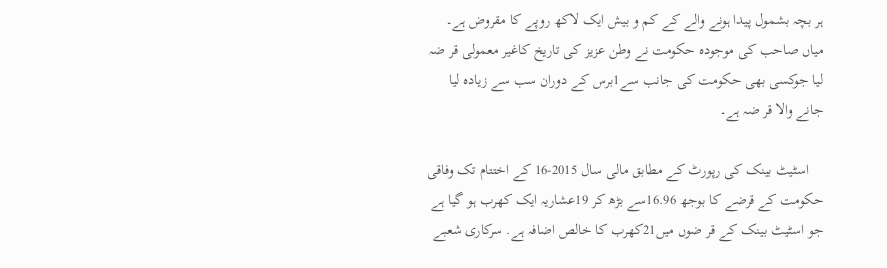ہر بچہ بشمول پیدا ہونے والے کے کم و بیش ایک لاکھ روپے کا مقروض ہے۔ میاں صاحب کی موجودہ حکومت نے وطن عزیز کی تاریخ کاغیر معمولی قر ضہ لیا جوکسی بھی حکومت کی جانب سے1برس کے دوران سب سے زیادہ لیا جانے والا قر ضہ ہے۔

    اسٹیٹ بینک کی رپورٹ کے مطابق مالی سال 2015-16 کے اختتام تک وفاقی حکومت کے قرضے کا بوجھ 16.96سے بڑھ کر 19عشاریہ ایک کھرب ہو گیا ہے جو اسٹیٹ بینک کے قر ضوں میں21کھرب کا خالص اضافہ ہے. سرکاری شعبے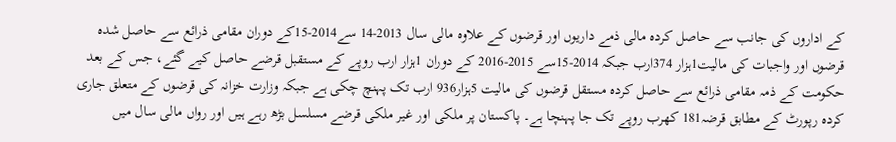کے اداروں کی جانب سے حاصل کردہ مالی ذمے داریوں اور قرضوں کے علاوہ مالی سال 2013-14 سے2014-15کے دوران مقامی ذرائع سے حاصل شدہ قرضوں اور واجبات کی مالیت1ہزار 374ارب جبکہ 2014-15سے 2015-2016 کے دوران 1ہزار ارب روپے کے مستقبل قرضے حاصل کیے گئے، جس کے بعد حکومت کے ذمہ مقامی ذرائع سے حاصل کردہ مستقل قرضوں کی مالیت 5ہزار936 ارب تک پہنچ چکی ہے جبکہ وزارت خزانہ کی قرضوں کے متعلق جاری کردہ رپورٹ کے مطابق قرضہ181 کھرب روپے تک جا پہنچا ہے۔ پاکستان پر ملکی اور غیر ملکی قرضے مسلسل بڑھ رہے ہیں اور رواں مالی سال میں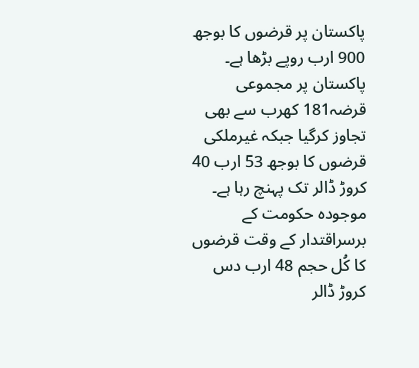پاکستان پر قرضوں کا بوجھ 900 ارب روپے بڑھا ہے۔ پاکستان پر مجموعی قرضہ181 کھرب سے بھی تجاوز کرگیا جبکہ غیرملکی قرضوں کا بوجھ 53 ارب 40 کروڑ ڈالر تک پہنچ رہا ہے۔ موجودہ حکومت کے برسراقتدار کے وقت قرضوں کا کُل حجم 48 ارب دس کروڑ ڈالر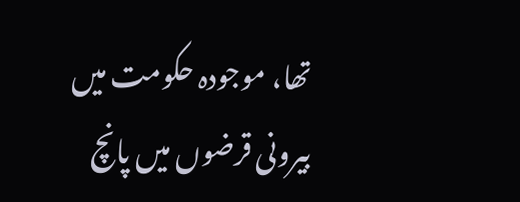تھا، موجودہ حکومت میں بیرونی قرضوں میں پانچ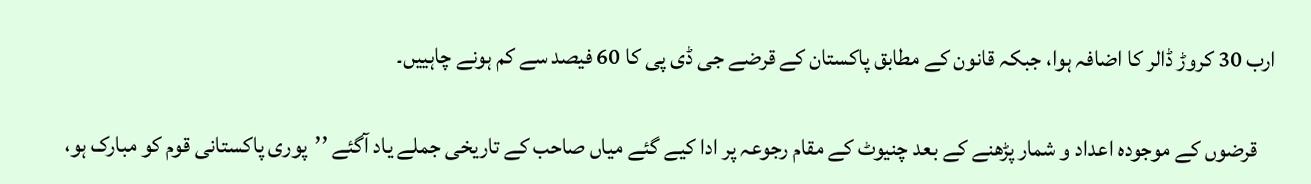ارب 30 کروڑ ڈالر کا اضافہ ہوا، جبکہ قانون کے مطابق پاکستان کے قرضے جی ڈی پی کا 60 فیصد سے کم ہونے چاہییں۔

    قرضوں کے موجودہ اعداد و شمار پڑھنے کے بعد چنیوٹ کے مقام رجوعہ پر ادا کیے گئے میاں صاحب کے تاریخی جملے یاد آگئے ’’پوری پاکستانی قوم کو مبارک ہو،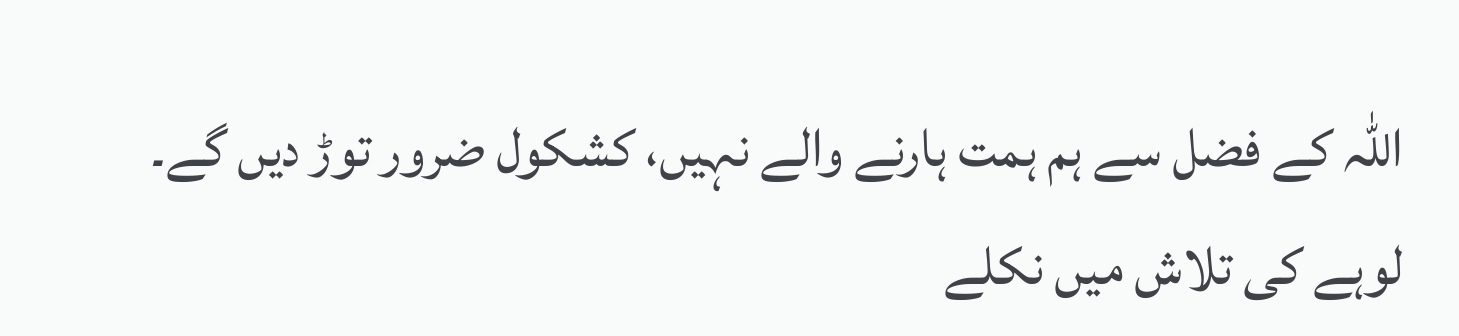اللہ کے فضل سے ہم ہمت ہارنے والے نہیں، کشکول ضرور توڑ دیں گے۔ لوہے کی تلاش میں نکلے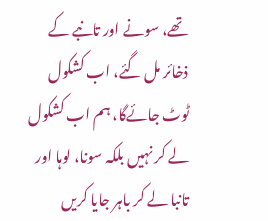تھے، سونے اور تانبے کے ذخائر مل گئے، اب کشکول ٹوٹ جائےگا، ہم اب کشکول لے کر نہیں بلکہ سونا، لوہا اور تانبا لے کر باہر جایا کریں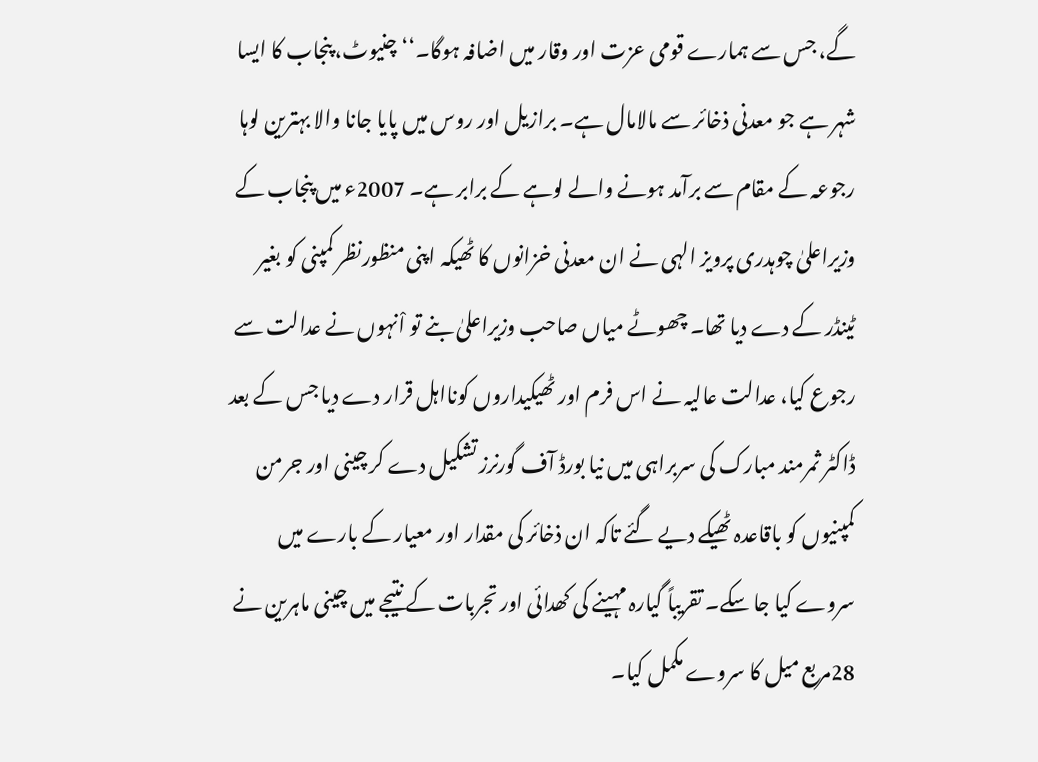گے، جس سے ہمارے قومی عزت اور وقار میں اضافہ ہوگا۔‘‘ چنیوٹ، پنجاب کا ایسا شہر ہے جو معدنی ذخائر سے مالامال ہے۔ برازیل اور روس میں پایا جانا والا بہترین لوہا رجوعہ کے مقام سے برآمد ہونے والے لوہے کے برابر ہے۔ 2007ء میں پنجاب کے وزیراعلیٰ چوہدری پرویز الہی نے ان معدنی خزانوں کا ٹھیکہ اپنی منظورنظر کمپنی کو بغیر ٹینڈر کے دے دیا تھا۔ چھوٹے میاں صاحب وزیراعلیٰ بنے تو اْنہوں نے عدالت سے رجوع کیا، عدالت عالیہ نے اس فرم اور ٹھیکیداروں کونااہل قرار دے دیا جس کے بعد ڈاکٹر ثمرمند مبارک کی سربراہی میں نیا بورڈ آف گورنرز تشکیل دے کر چینی اور جرمن کمپنیوں کو باقاعدہ ٹھیکے دیے گئے تاکہ ان ذخائر کی مقدار اور معیار کے بارے میں سروے کیا جا سکے۔ تقریباً گیارہ مہینے کی کھدائی اور تجربات کے نتیجے میں چینی ماہرین نے 28مربع میل کا سروے مکمل کیا۔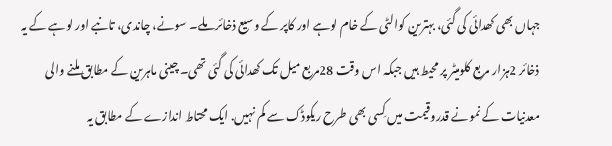جہاں بھی کھدائی کی گئی، بہترین کوالٹی کے خام لوہے اور کاپر کے وسیع ذخائر ملے۔ سونے، چاندی، تانبے اور لوہے کے یہ ذخائر 2ہزار مربع کلومیٹر پر محیط ہیں جبکہ اس وقت 28مربع میل تک کھدائی کی گئی تھی۔ چینی ماہرین کے مطابق ملنے والی معدنیات کے نمونے قدروقیمت میں کِسی بھی طرح ریکوڈک سے کم نہیں. ایک محتاط اندازے کے مطابق یہ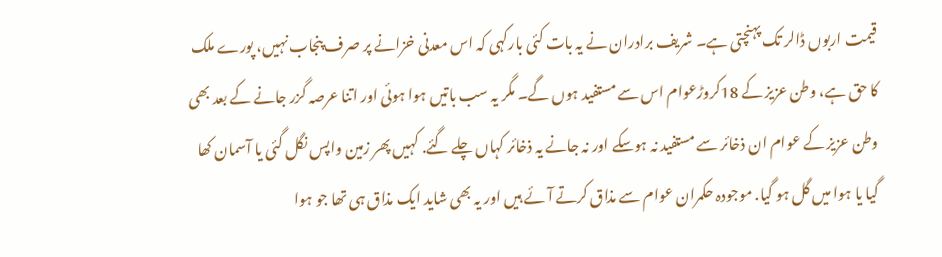قیمت اربوں ڈالر تک پہنچتی ہے۔ شریف برادران نے یہ بات کئی بارکہی کہ اس معدنی خزانے پر صرف پنجاب نہیں، پورے ملک کا حق ہے، وطن عزیز کے 18کروڑعوام اس سے مستفید ہوں گے۔ مگر یہ سب باتیں ہوا ہوئی اور اتنا عرصہ گزر جانے کے بعد بھی وطن عزیز کے عوام ان ذخائر سے مستفید نہ ہوسکے اور نہ جانے یہ ذخائر کہاں چلے گئے. کہیں پھر زمین واپس نگل گئی یا آسمان کھا گیا یا ہوا میں گل ہو گیا. موجودہ حکمران عوام سے مذاق کرتے آئے ہیں اور یہ بھی شاید ایک مذاق ہی تھا جو ہوا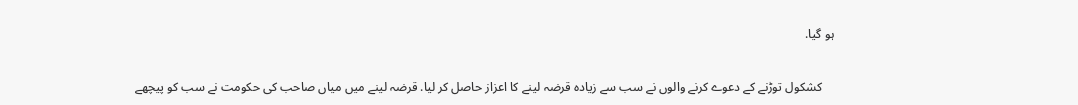ہو گیا.

    کشکول توڑنے کے دعوے کرنے والوں نے سب سے زیادہ قرضہ لینے کا اعزاز حاصل کر لیا. قرضہ لینے میں میاں صاحب کی حکومت نے سب کو پیچھے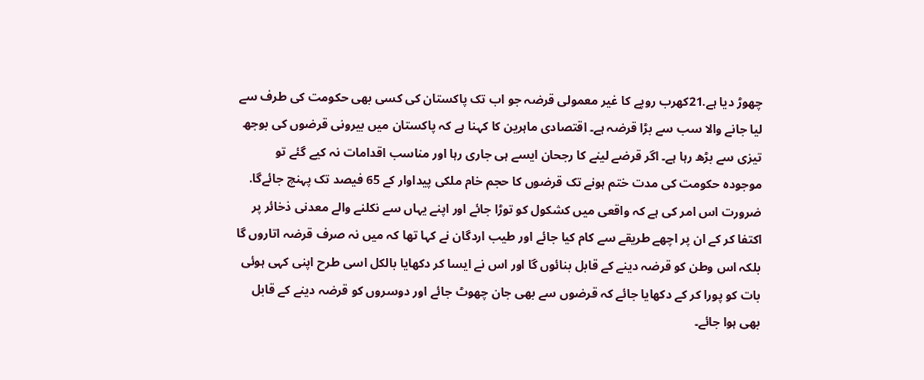چھوڑ دیا ہے.21کھرب روپے کا غیر معمولی قرضہ جو اب تک پاکستان کی کسی بھی حکومت کی طرف سے لیا جانے والا سب سے بڑا قرضہ ہے۔ اقتصادی ماہرین کا کہنا ہے کہ پاکستان میں بیرونی قرضوں کی بوجھ تیزی سے بڑھ رہا ہے۔ اگر قرضے لینے کا رجحان ایسے ہی جاری رہا اور مناسب اقدامات نہ کیے گئے تو موجودہ حکومت کی مدت ختم ہونے تک قرضوں کا حجم خام ملکی پیداوار کے 65 فیصد تک پہنچ جائےگا. ضرورت اس امر کی ہے کہ واقعی میں کشکول کو توڑا جائے اور اپنے یہاں سے نکلنے والے معدنی ذخائر پر اکتفا کر کے ان پر اچھے طریقے سے کام کیا جائے اور طیب اردگان نے کہا تھا کہ میں نہ صرف قرضہ اتاروں گا بلکہ اس وطن کو قرضہ دینے کے قابل بنائوں گا اور اس نے ایسا کر دکھایا بالکل اسی طرح اپنی کہی ہوئی بات کو پورا کر کے دکھایا جائے کہ قرضوں سے بھی جان چھوٹ جائے اور دوسروں کو قرضہ دینے کے قابل بھی ہوا جائے۔